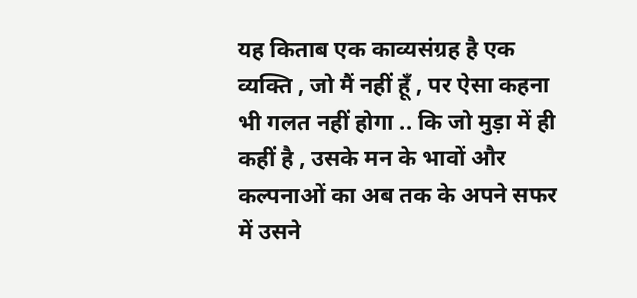यह किताब एक काव्यसंग्रह है एक व्यक्ति , जो मैं नहीं हूँ , पर ऐसा कहना भी गलत नहीं होगा .. कि जो मुड़ा में ही कहीं है , उसके मन के भावों और कल्पनाओं का अब तक के अपने सफर में उसने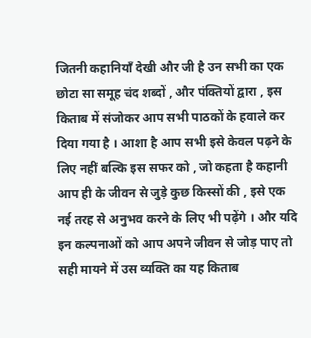जितनी कहानियाँ देखी और जी है उन सभी का एक छोटा सा समूह चंद शब्दों , और पंक्तियों द्वारा , इस किताब में संजोकर आप सभी पाठकों के हवाले कर दिया गया है । आशा है आप सभी इसे केवल पढ़ने के लिए नहीं बल्कि इस सफर को , जो कहता है कहानी आप ही के जीवन से जुड़े कुछ किस्सों की , इसे एक नई तरह से अनुभव करने के लिए भी पढ़ेंगे । और यदि इन कल्पनाओं को आप अपने जीवन से जोड़ पाए तो सही मायने में उस व्यक्ति का यह किताब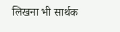लिखना भी सार्थक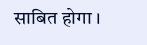साबित होगा ।